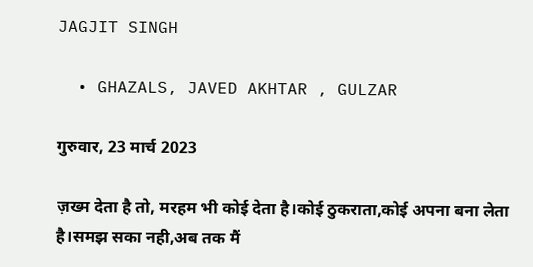JAGJIT SINGH

  • GHAZALS, JAVED AKHTAR , GULZAR

गुरुवार, 23 मार्च 2023

ज़ख्म देता है तो, मरहम भी कोई देता है।कोई ठुकराता,कोई अपना बना लेता है।समझ सका नही,अब तक मैं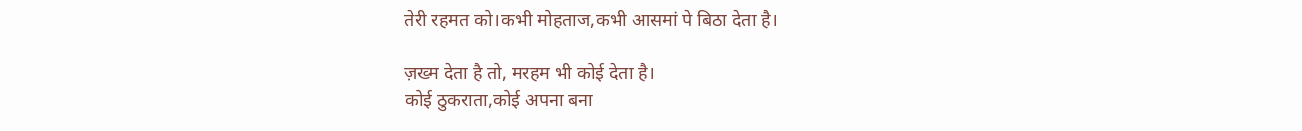तेरी रहमत को।कभी मोहताज,कभी आसमां पे बिठा देता है।

ज़ख्म देता है तो, मरहम भी कोई देता है।
कोई ठुकराता,कोई अपना बना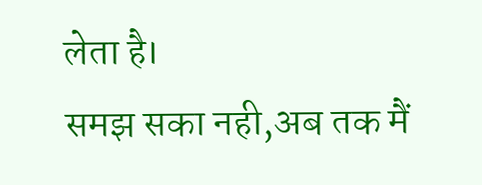लेता है।
समझ सका नही,अब तक मैं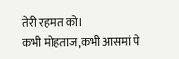तेरी रहमत को।
कभी मोहताज,कभी आसमां पे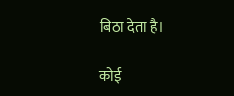बिठा देता है।

कोई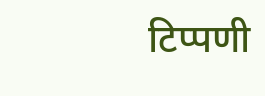टिप्पणी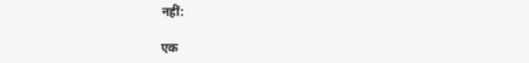नहीं:

एक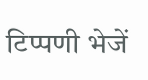टिप्पणी भेजें